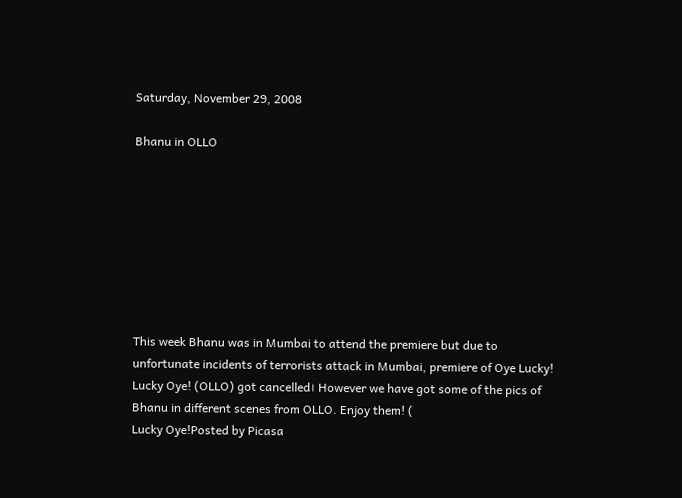Saturday, November 29, 2008

Bhanu in OLLO








This week Bhanu was in Mumbai to attend the premiere but due to unfortunate incidents of terrorists attack in Mumbai, premiere of Oye Lucky! Lucky Oye! (OLLO) got cancelled। However we have got some of the pics of Bhanu in different scenes from OLLO. Enjoy them! (
Lucky Oye!Posted by Picasa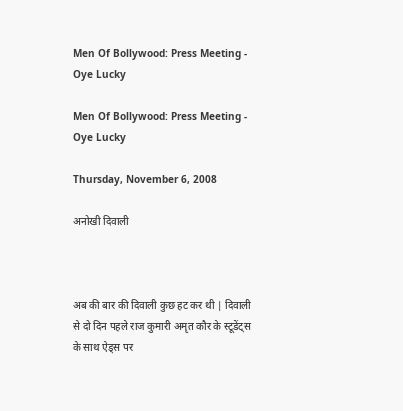Men Of Bollywood: Press Meeting - Oye Lucky

Men Of Bollywood: Press Meeting - Oye Lucky

Thursday, November 6, 2008

अनोखी दिवाली



अब की बार की दिवाली कुछ हट कर थी | दिवाली से दो दिन पहले राज कुमारी अमृत कौर के स्टूडेंट्स के साथ ऐड्स पर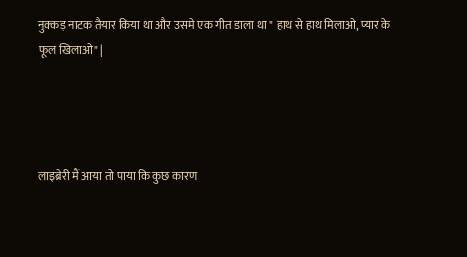नुक्कड़ नाटक तैयार किया था और उसमे एक गीत डाला था " हाथ से हाथ मिलाओ, प्यार के फूल खिलाओ" |




लाइब्रेरी मैं आया तो पाया कि कुछ कारण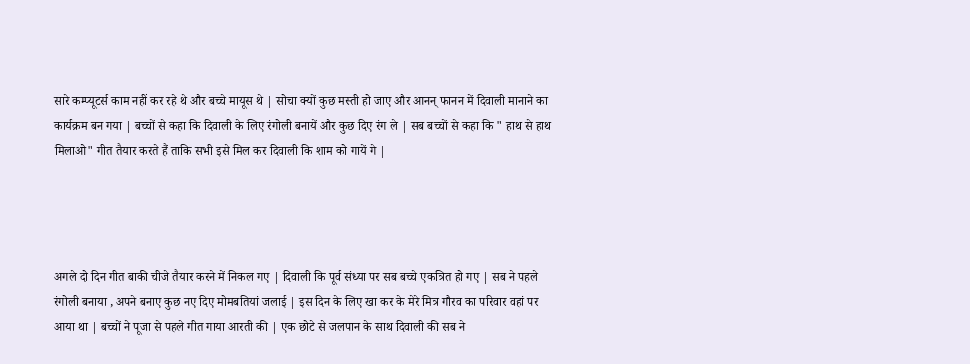सारे कम्प्यूटर्स काम नहीं कर रहे थे और बच्चे मायूस थे | सोचा क्यों कुछ मस्ती हो जाए और आनन् फानन में दिवाली मानाने का कार्यक्रम बन गया | बच्चों से कहा कि दिवाली के लिए रंगोली बनायें और कुछ दिए रंग ले | सब बच्चों से कहा कि " हाथ से हाथ मिलाओ" गीत तैयार करते हैं ताकि सभी इसे मिल कर दिवाली कि शाम को गायें गे |




अगले दो दिन गीत बाकी चीजे तैयार करने में निकल गए | दिवाली कि पूर्व संध्या पर सब बच्चे एकत्रित हो गए | सब ने पहले रंगोली बनाया , अपने बनाए कुछ नए दिए मोमबतियां जलाई | इस दिन के लिए खा कर के मेरे मित्र गौरव का परिवार वहां पर आया था | बच्चों ने पूजा से पहले गीत गाया आरती की | एक छोटे से जलपान के साथ दिवाली की सब ने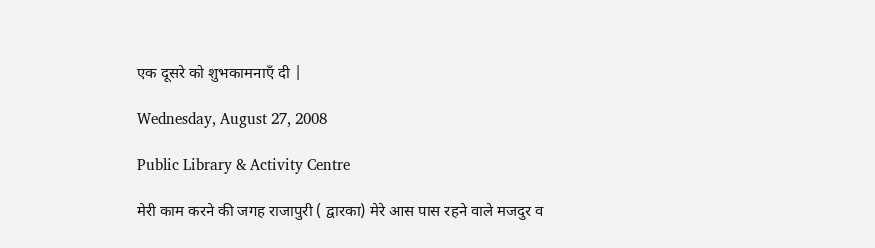एक दूसरे को शुभकामनाएँ दी |

Wednesday, August 27, 2008

Public Library & Activity Centre

मेरी काम करने की जगह राजापुरी ( द्वारका) मेरे आस पास रहने वाले मजदुर व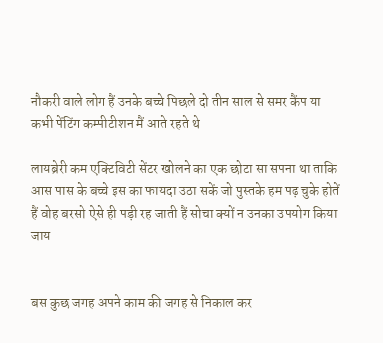नौकरी वाले लोग हैं उनके बच्चे पिछले दो तीन साल से समर कैंप या कभी पेंटिंग कम्पीटीशन मैं आते रहते थे

लायब्रेरी कम एक्टिविटी सेंटर खोलने का एक छोटा सा सपना था ताकि आस पास के बच्चे इस का फायदा उठा सकें जो पुस्तके हम पढ़ चुके होतें हैं वोह बरसो ऐसे ही पड़ी रह जाती हैं सोचा क्यों न उनका उपयोग किया जाय


बस कुछ जगह अपने काम की जगह से निकाल कर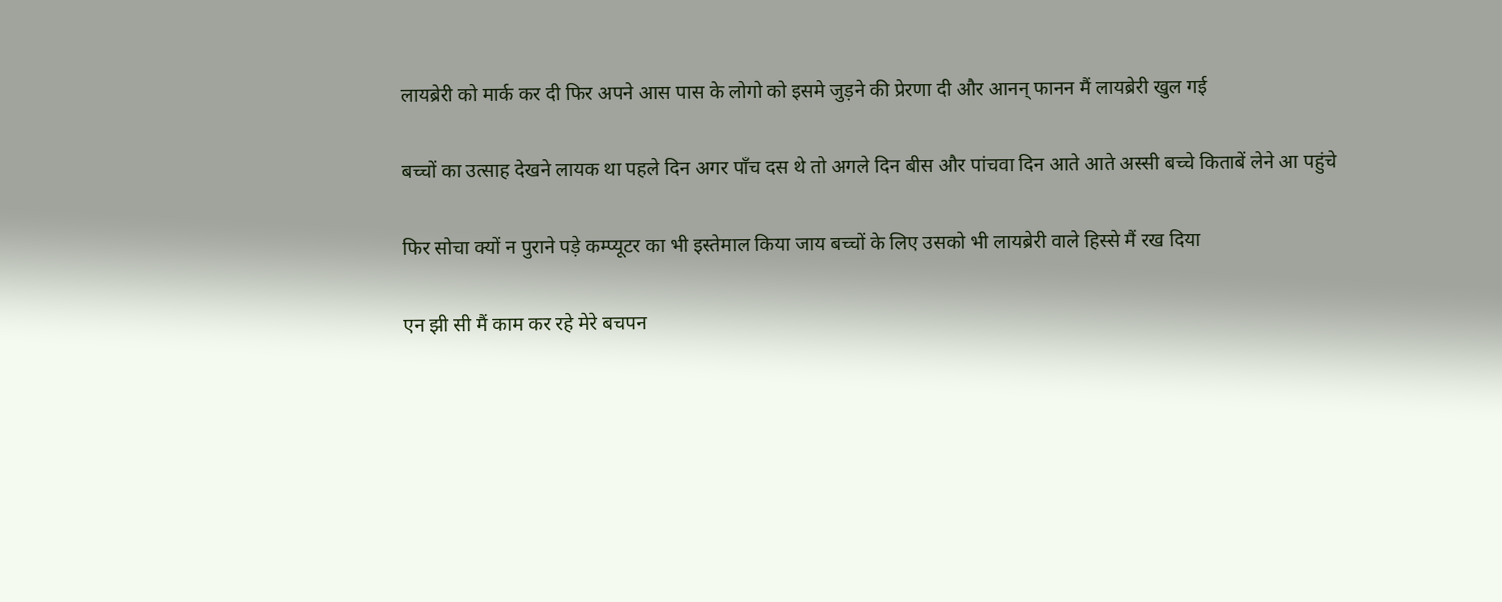लायब्रेरी को मार्क कर दी फिर अपने आस पास के लोगो को इसमे जुड़ने की प्रेरणा दी और आनन् फानन मैं लायब्रेरी खुल गई

बच्चों का उत्साह देखने लायक था पहले दिन अगर पाँच दस थे तो अगले दिन बीस और पांचवा दिन आते आते अस्सी बच्चे किताबें लेने आ पहुंचे

फिर सोचा क्यों न पुराने पड़े कम्प्यूटर का भी इस्तेमाल किया जाय बच्चों के लिए उसको भी लायब्रेरी वाले हिस्से मैं रख दिया

एन झी सी मैं काम कर रहे मेरे बचपन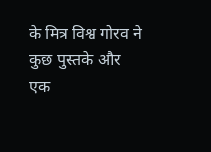के मित्र विश्व गोरव ने कुछ पुस्तके और एक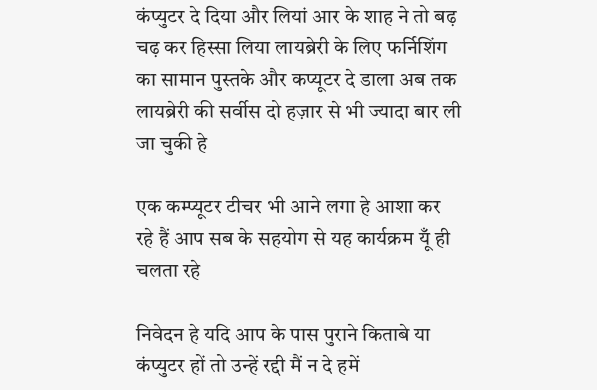कंप्युटर दे दिया और लियां आर के शाह ने तो बढ़ चढ़ कर हिस्सा लिया लायब्रेरी के लिए फर्निशिंग का सामान पुस्तके और कप्यूटर दे डाला अब तक लायब्रेरी की सर्वीस दो हज़ार से भी ज्यादा बार ली जा चुकी हे

एक कम्प्यूटर टीचर भी आने लगा हे आशा कर रहे हैं आप सब के सहयोग से यह कार्यक्रम यूँ ही चलता रहे

निवेदन हे यदि आप के पास पुराने किताबे या कंप्युटर हों तो उन्हें रद्दी मैं न दे हमें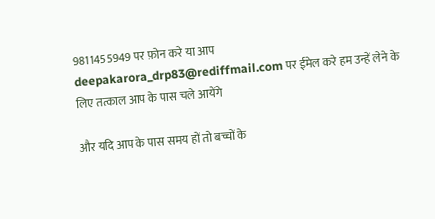9811455949 पर फ़ोन करे या आप
deepakarora_drp83@rediffmail.com पर ईमेल करे हम उन्हें लेने के लिए तत्काल आप के पास चले आयेंगे

और यदि आप के पास समय हों तो बच्चों के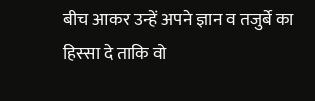बीच आकर उन्हें अपने ज्ञान व तजुर्बे का हिस्सा दे ताकि वो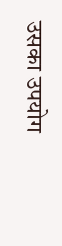उसका उपयोग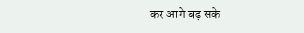कर आगे बढ़ सके